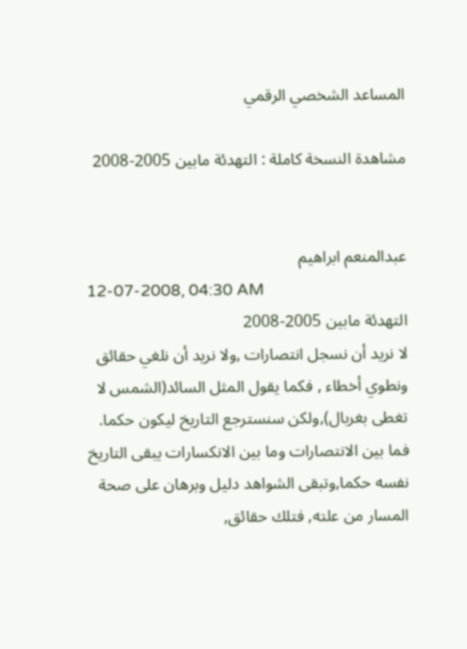المساعد الشخصي الرقمي

مشاهدة النسخة كاملة : التهدئة مابين 2005-2008


عبدالمنعم ابراهيم
12-07-2008, 04:30 AM
التهدئة مابين 2005-2008
لا نريد أن نسجل انتصارات ,ولا نريد أن نلغي حقائق ونطوي أخطاء , فكما يقول المثل السائد(الشمس لا تغطى بغربال),ولكن سنسترجع التاريخ ليكون حكما.
فما بين الانتصارات وما بين الانكسارات يبقى التاريخ نفسه حكما,وتبقى الشواهد دليل وبرهان على صحة المسار من علته, فتلك حقائق,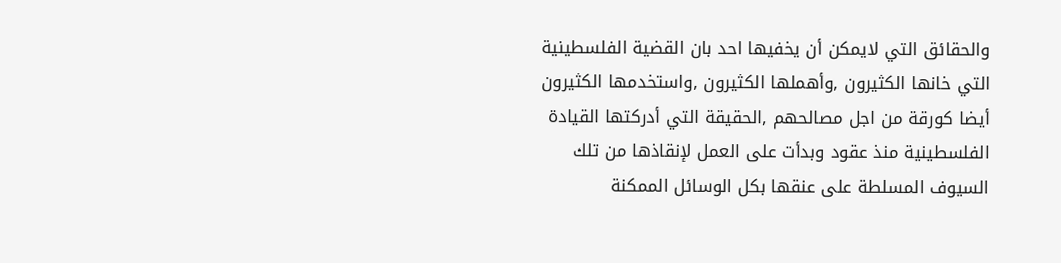والحقائق التي لايمكن أن يخفيها احد بان القضية الفلسطينية التي خانها الكثيرون ,وأهملها الكثيرون ,واستخدمها الكثيرون أيضا كورقة من اجل مصالحهم ,الحقيقة التي أدركتها القيادة الفلسطينية منذ عقود وبدأت على العمل لإنقاذها من تلك السيوف المسلطة على عنقها بكل الوسائل الممكنة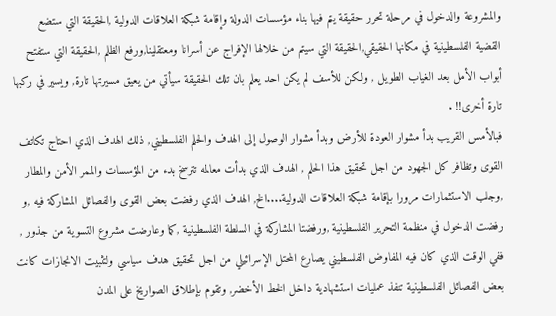والمشروعة والدخول في مرحلة تحرر حقيقة يتم فيها بناء مؤسسات الدولة وإقامة شبكة العلاقات الدولية ,الحقيقة التي ستضع القضية الفلسطينية في مكانها الحقيقي,الحقيقة التي سيتم من خلالها الإفراج عن أسرانا ومعتقلينا,ورفع الظلم ,الحقيقة التي ستفتح أبواب الأمل بعد الغياب الطويل , ولكن للأسف لم يكن احد يعلم بان تلك الحقيقة سيأتي من يعيق مسيرتها تارة, ويسير في ركبها تارة أخرى!! .
فبالأمس القريب بدأ مشوار العودة للأرض وبدأ مشوار الوصول إلى الهدف والحلم الفلسطيني, ذلك الهدف الذي احتاج تكاتف القوى وتظافر كل الجهود من اجل تحقيق هذا الحلم , الهدف الذي بدأت معالمه تترسخ بدء من المؤسسات والممر الأمن والمطار ,وجلب الاستثمارات مرورا بإقامة شبكة العلاقات الدولية....الخ, الهدف الذي رفضت بعض القوى والفصائل المشاركة فيه ,و رفضت الدخول في منظمة التحرير الفلسطينية ,ورفضتا المشاركة في السلطة الفلسطينية ,كما وعارضت مشروع التسوية من جذور , ففي الوقت الذي كان فيه المفاوض الفلسطيني يصارع المحتل الإسرائيلي من اجل تحقيق هدف سياسي ولتثبيت الانجازات كانت بعض الفصائل الفلسطينية تنفذ عمليات استشهادية داخل الخط الأخضر, وتقوم بإطلاق الصواريخ على المدن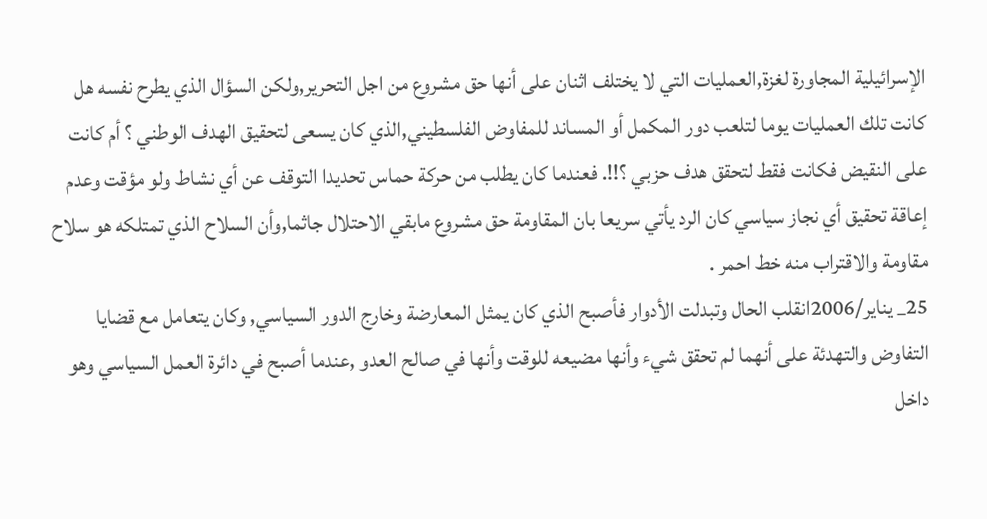الإسرائيلية المجاورة لغزة,العمليات التي لا يختلف اثنان على أنها حق مشروع من اجل التحرير,ولكن السؤال الذي يطرح نفسه هل كانت تلك العمليات يوما لتلعب دور المكمل أو المساند للمفاوض الفلسطيني,الذي كان يسعى لتحقيق الهدف الوطني ؟ أم كانت على النقيض فكانت فقط لتحقق هدف حزبي ؟!!. فعندما كان يطلب من حركة حماس تحديدا التوقف عن أي نشاط ولو مؤقت وعدم إعاقة تحقيق أي نجاز سياسي كان الرد يأتي سريعا بان المقاومة حق مشروع مابقي الاحتلال جاثما,وأن السلاح الذي تمتلكه هو سلاح مقاومة والاقتراب منه خط احمر .
25_ يناير/2006انقلب الحال وتبدلت الأدوار فأصبح الذي كان يمثل المعارضة وخارج الدور السياسي, وكان يتعامل مع قضايا التفاوض والتهدئة على أنهما لم تحقق شيء وأنها مضيعه للوقت وأنها في صالح العدو ,عندما أصبح في دائرة العمل السياسي وهو داخل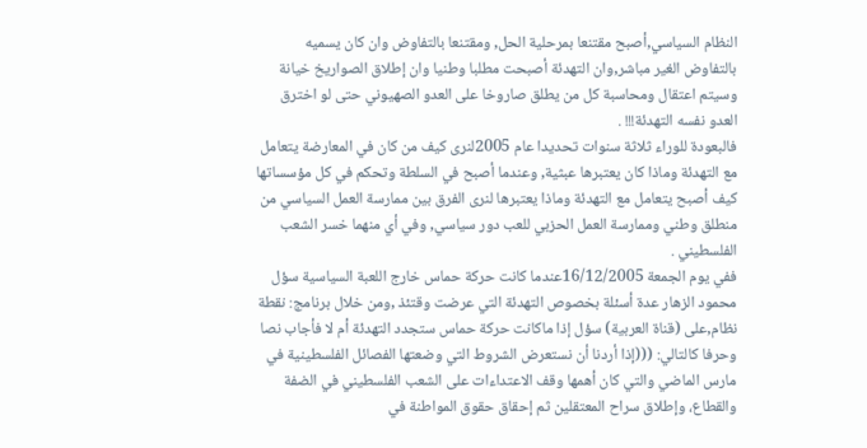النظام السياسي,أصبح مقتنعا بمرحلية الحل, ومقتنعا بالتفاوض وان كان يسميه بالتفاوض الغير مباشر,وان التهدئة أصبحت مطلبا وطنيا وان إطلاق الصواريخ خيانة وسيتم اعتقال ومحاسبة كل من يطلق صاروخا على العدو الصهيوني حتى لو اخترق العدو نفسه التهدئة!!! .
فالبعودة للوراء ثلاثة سنوات تحديدا عام 2005لنرى كيف من كان في المعارضة يتعامل مع التهدئة وماذا كان يعتبرها عبثية, وعندما أصبح في السلطة وتحكم في كل مؤسساتها كيف أصبح يتعامل مع التهدئة وماذا يعتبرها لنرى الفرق بين ممارسة العمل السياسي من منطلق وطني وممارسة العمل الحزبي للعب دور سياسي, وفي أي منهما خسر الشعب الفلسطيني .
ففي يوم الجمعة 16/12/2005عندما كانت حركة حماس خارج اللعبة السياسية سؤل محمود الزهار عدة أسئلة بخصوص التهدئة التي عرضت وقتئذ ,ومن خلال برنامج: نقطة نظام,على (قناة العربية) سؤل إذا ماكانت حركة حماس ستجدد التهدئة أم لا فأجاب نصا وحرفا كالتالي: (((إذا أردنا أن نستعرض الشروط التي وضعتها الفصائل الفلسطينية في مارس الماضي والتي كان أهمها وقف الاعتداءات على الشعب الفلسطيني في الضفة والقطاع، وإطلاق سراح المعتقلين ثم إحقاق حقوق المواطنة في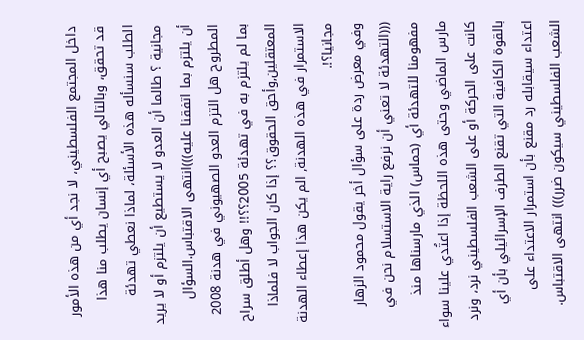داخل المجتمع الفلسطيني، لا نجد أي من هذه الأمور قد تحقق، وبالتالي يصبح أي إنسان يطلب منا هذا الطلب سنسأله هذه الأسئلة، لماذا نعطي تهدئة مجانية ؟ طالما أن العدو لا يستطيع أن يلتزم أو لا يريد أن يلتزم بما اتفقنا عليه)))انتهى الاقتباس.السؤال المطروح هل التزم العدو الصهيوني في هدنة 2008 بما لم يلتزم به في تهدئة 2005؟؟!! وهل أطلق سراح المعتقلين,وأحق الحقوق؟؟ إذا كان الجواب لا فلماذا الاستمرار في هذه الهدنة, الم يكن هذا إعطاء الهدنة مجانيا؟!.
وفي معرض ردة على سؤال أخر يقول محمود الزهار
(((التهدئة لا تعني أن نرفع راية الاستسلام نحن في مفهومنا للتهدئة أي (حماس) الذي مارسناها منذ مارس الماضي وحتى هذه اللحظة إذا اعتُدي علينا سواء كانت على الحركة أو على الشعب الفلسطيني نرد، ونرد بالقوة الكافية التي تقنع الطرف الإسرائيلي بأن أي اعتداء سيقابله رد مقنع بأن استمرار الاعتداء على الشعب الفلسطيني سيكون ضرر))) انتهى الاقتباس.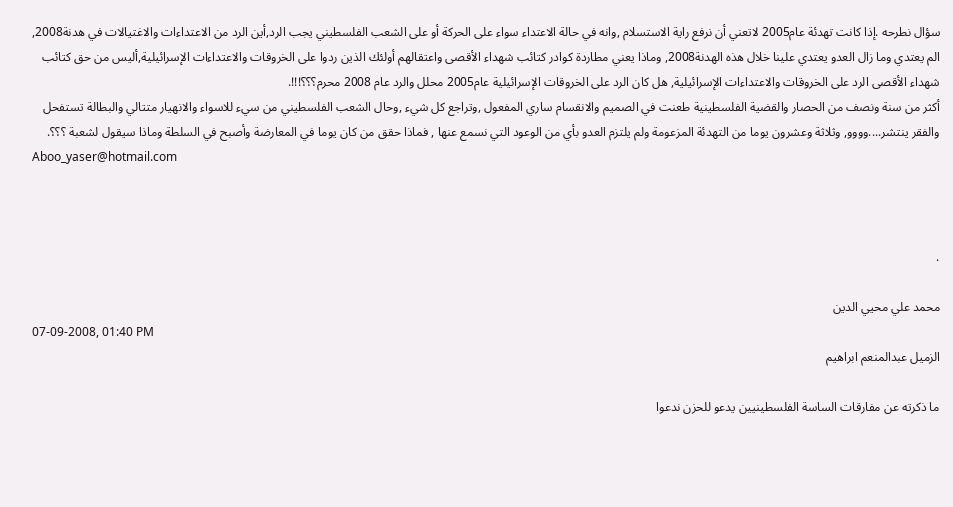سؤال نطرحه .إذا كانت تهدئة عام2005 لاتعني أن نرفع راية الاستسلام ,وانه في حالة الاعتداء سواء على الحركة أو على الشعب الفلسطيني يجب الرد,أين الرد من الاعتداءات والاغتيالات في هدنة2008, الم يعتدي وما زال العدو يعتدي علينا خلال هذه الهدنة2008, وماذا يعني مطاردة كوادر كتائب شهداء الأقصى واعتقالهم أولئك الذين ردوا على الخروقات والاعتداءات الإسرائيلية,أليس من حق كتائب شهداء الأقصى الرد على الخروقات والاعتداءات الإسرائيلية, هل كان الرد على الخروقات الإسرائيلية عام2005 محلل والرد عام 2008 محرم؟؟؟!!!.
أكثر من سنة ونصف من الحصار والقضية الفلسطينية طعنت في الصميم والانقسام ساري المفعول ,وتراجع كل شيء ,وحال الشعب الفلسطيني من سيء للاسواء والانهيار متتالي والبطالة تستفحل والفقر ينتشر....وووو, وثلاثة وعشرون يوما من التهدئة المزعومة ولم يلتزم العدو بأي من الوعود التي نسمع عنها , فماذا حقق من كان يوما في المعارضة وأصبح في السلطة وماذا سيقول لشعبة ؟؟؟.
Aboo_yaser@hotmail.com



.

محمد علي محيي الدين
07-09-2008, 01:40 PM
الزميل عبدالمنعم ابراهيم

ما ذكرته عن مفارقات الساسة الفلسطينيين يدعو للحزن ندعوا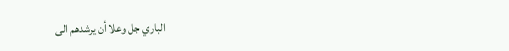الباري جل وعلا أن يرشدهم الى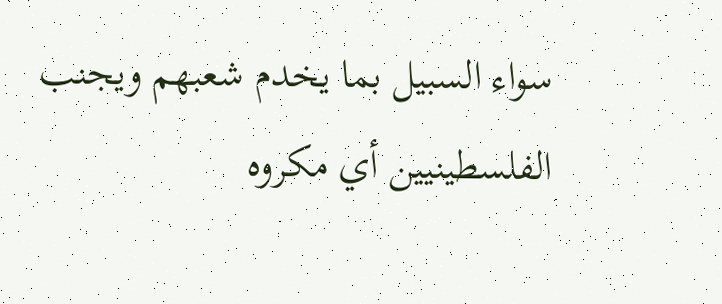سواء السبيل بما يخدم شعبهم ويجنب الفلسطينيين أي مكروه